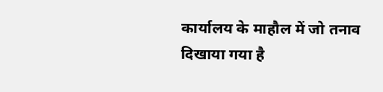कार्यालय के माहौल में जो तनाव दिखाया गया है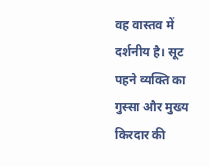वह वास्तव में दर्शनीय है। सूट पहने व्यक्ति का गुस्सा और मुख्य किरदार की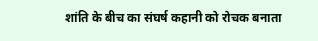शांति के बीच का संघर्ष कहानी को रोचक बनाता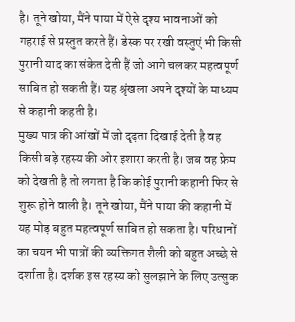है। तूने खोया, मैंने पाया में ऐसे दृश्य भावनाओं को गहराई से प्रस्तुत करते हैं। डेस्क पर रखी वस्तुएं भी किसी पुरानी याद का संकेत देती हैं जो आगे चलकर महत्वपूर्ण साबित हो सकती हैं। यह श्रृंखला अपने दृश्यों के माध्यम से कहानी कहती है।
मुख्य पात्र की आंखों में जो दृढ़ता दिखाई देती है वह किसी बड़े रहस्य की ओर इशारा करती है। जब वह फ्रेम को देखती है तो लगता है कि कोई पुरानी कहानी फिर से शुरू होने वाली है। तूने खोया, मैंने पाया की कहानी में यह मोड़ बहुत महत्वपूर्ण साबित हो सकता है। परिधानों का चयन भी पात्रों की व्यक्तिगत शैली को बहुत अच्छे से दर्शाता है। दर्शक इस रहस्य को सुलझाने के लिए उत्सुक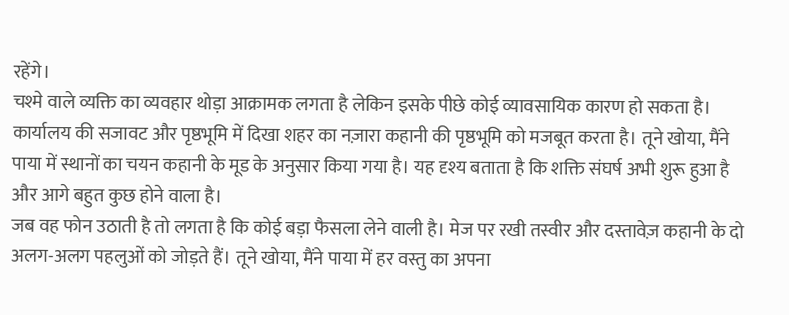रहेंगे।
चश्मे वाले व्यक्ति का व्यवहार थोड़ा आक्रामक लगता है लेकिन इसके पीछे कोई व्यावसायिक कारण हो सकता है। कार्यालय की सजावट और पृष्ठभूमि में दिखा शहर का नज़ारा कहानी की पृष्ठभूमि को मजबूत करता है। तूने खोया, मैंने पाया में स्थानों का चयन कहानी के मूड के अनुसार किया गया है। यह दृश्य बताता है कि शक्ति संघर्ष अभी शुरू हुआ है और आगे बहुत कुछ होने वाला है।
जब वह फोन उठाती है तो लगता है कि कोई बड़ा फैसला लेने वाली है। मेज पर रखी तस्वीर और दस्तावेज़ कहानी के दो अलग-अलग पहलुओं को जोड़ते हैं। तूने खोया, मैंने पाया में हर वस्तु का अपना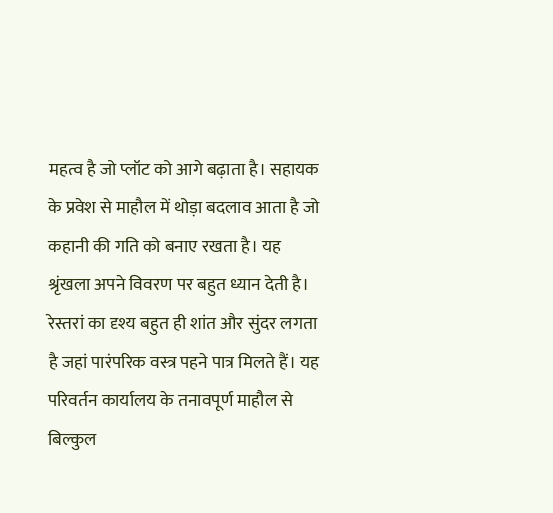महत्व है जो प्लॉट को आगे बढ़ाता है। सहायक के प्रवेश से माहौल में थोड़ा बदलाव आता है जो कहानी की गति को बनाए रखता है। यह श्रृंखला अपने विवरण पर बहुत ध्यान देती है।
रेस्तरां का दृश्य बहुत ही शांत और सुंदर लगता है जहां पारंपरिक वस्त्र पहने पात्र मिलते हैं। यह परिवर्तन कार्यालय के तनावपूर्ण माहौल से बिल्कुल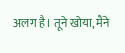अलग है। तूने खोया, मैंने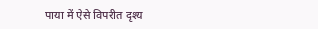पाया में ऐसे विपरीत दृश्य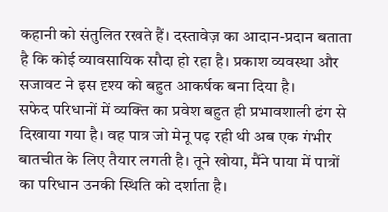कहानी को संतुलित रखते हैं। दस्तावेज़ का आदान-प्रदान बताता है कि कोई व्यावसायिक सौदा हो रहा है। प्रकाश व्यवस्था और सजावट ने इस दृश्य को बहुत आकर्षक बना दिया है।
सफेद परिधानों में व्यक्ति का प्रवेश बहुत ही प्रभावशाली ढंग से दिखाया गया है। वह पात्र जो मेनू पढ़ रही थी अब एक गंभीर बातचीत के लिए तैयार लगती है। तूने खोया, मैंने पाया में पात्रों का परिधान उनकी स्थिति को दर्शाता है।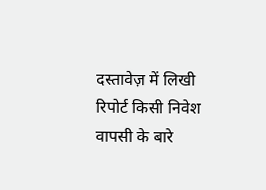दस्तावेज़ में लिखी रिपोर्ट किसी निवेश वापसी के बारे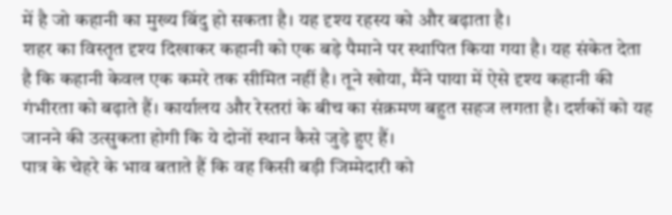में है जो कहानी का मुख्य बिंदु हो सकता है। यह दृश्य रहस्य को और बढ़ाता है।
शहर का विस्तृत दृश्य दिखाकर कहानी को एक बड़े पैमाने पर स्थापित किया गया है। यह संकेत देता है कि कहानी केवल एक कमरे तक सीमित नहीं है। तूने खोया, मैंने पाया में ऐसे दृश्य कहानी की गंभीरता को बढ़ाते हैं। कार्यालय और रेस्तरां के बीच का संक्रमण बहुत सहज लगता है। दर्शकों को यह जानने की उत्सुकता होगी कि ये दोनों स्थान कैसे जुड़े हुए हैं।
पात्र के चेहरे के भाव बताते हैं कि वह किसी बड़ी जिम्मेदारी को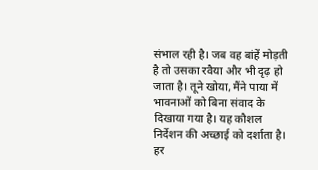संभाल रही है। जब वह बांहें मोड़ती है तो उसका रवैया और भी दृढ़ हो जाता है। तूने खोया, मैंने पाया में भावनाओं को बिना संवाद के दिखाया गया है। यह कौशल निर्देशन की अच्छाई को दर्शाता है। हर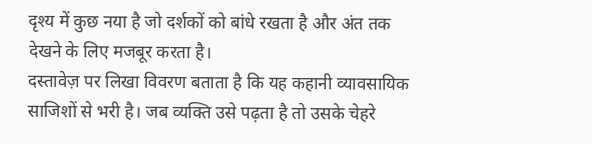दृश्य में कुछ नया है जो दर्शकों को बांधे रखता है और अंत तक देखने के लिए मजबूर करता है।
दस्तावेज़ पर लिखा विवरण बताता है कि यह कहानी व्यावसायिक साजिशों से भरी है। जब व्यक्ति उसे पढ़ता है तो उसके चेहरे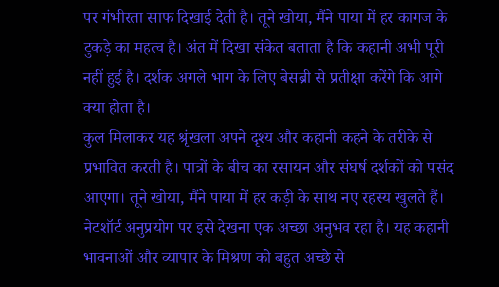पर गंभीरता साफ दिखाई देती है। तूने खोया, मैंने पाया में हर कागज के टुकड़े का महत्व है। अंत में दिखा संकेत बताता है कि कहानी अभी पूरी नहीं हुई है। दर्शक अगले भाग के लिए बेसब्री से प्रतीक्षा करेंगे कि आगे क्या होता है।
कुल मिलाकर यह श्रृंखला अपने दृश्य और कहानी कहने के तरीके से प्रभावित करती है। पात्रों के बीच का रसायन और संघर्ष दर्शकों को पसंद आएगा। तूने खोया, मैंने पाया में हर कड़ी के साथ नए रहस्य खुलते हैं। नेटशॉर्ट अनुप्रयोग पर इसे देखना एक अच्छा अनुभव रहा है। यह कहानी भावनाओं और व्यापार के मिश्रण को बहुत अच्छे से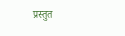प्रस्तुत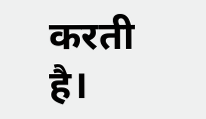करती है।